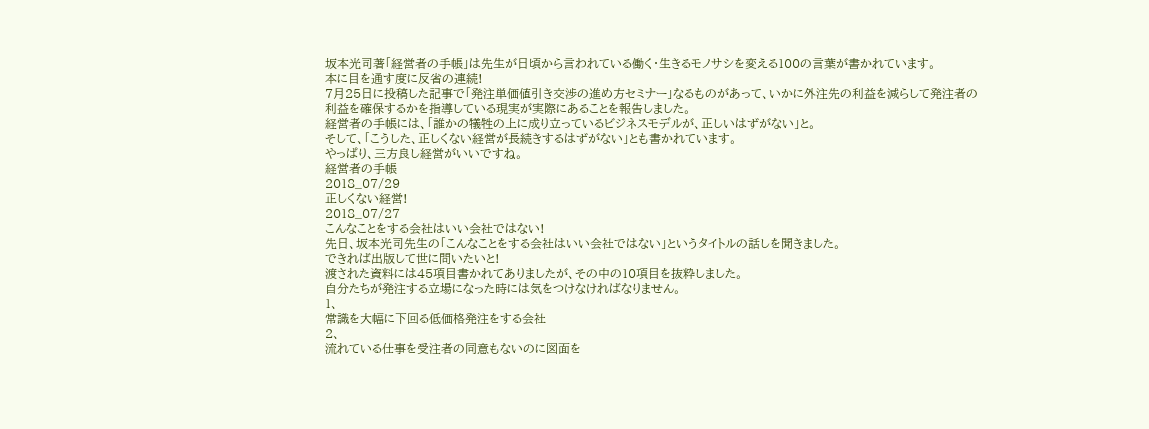坂本光司著「経営者の手帳」は先生が日頃から言われている働く・生きるモノサシを変える100の言葉が書かれています。
本に目を通す度に反省の連続!
7月25日に投稿した記事で「発注単価値引き交渉の進め方セミナー」なるものがあって、いかに外注先の利益を減らして発注者の利益を確保するかを指導している現実が実際にあることを報告しました。
経営者の手帳には、「誰かの犠牲の上に成り立っているビジネスモデルが、正しいはずがない」と。
そして、「こうした、正しくない経営が長続きするはずがない」とも書かれています。
やっぱり、三方良し経営がいいですね。
経営者の手帳
2018_07/29
正しくない経営!
2018_07/27
こんなことをする会社はいい会社ではない!
先日、坂本光司先生の「こんなことをする会社はいい会社ではない」というタイトルの話しを聞きました。
できれば出版して世に問いたいと!
渡された資料には45項目書かれてありましたが、その中の10項目を抜粋しました。
自分たちが発注する立場になった時には気をつけなければなりません。
1、
常識を大幅に下回る低価格発注をする会社
2、
流れている仕事を受注者の同意もないのに図面を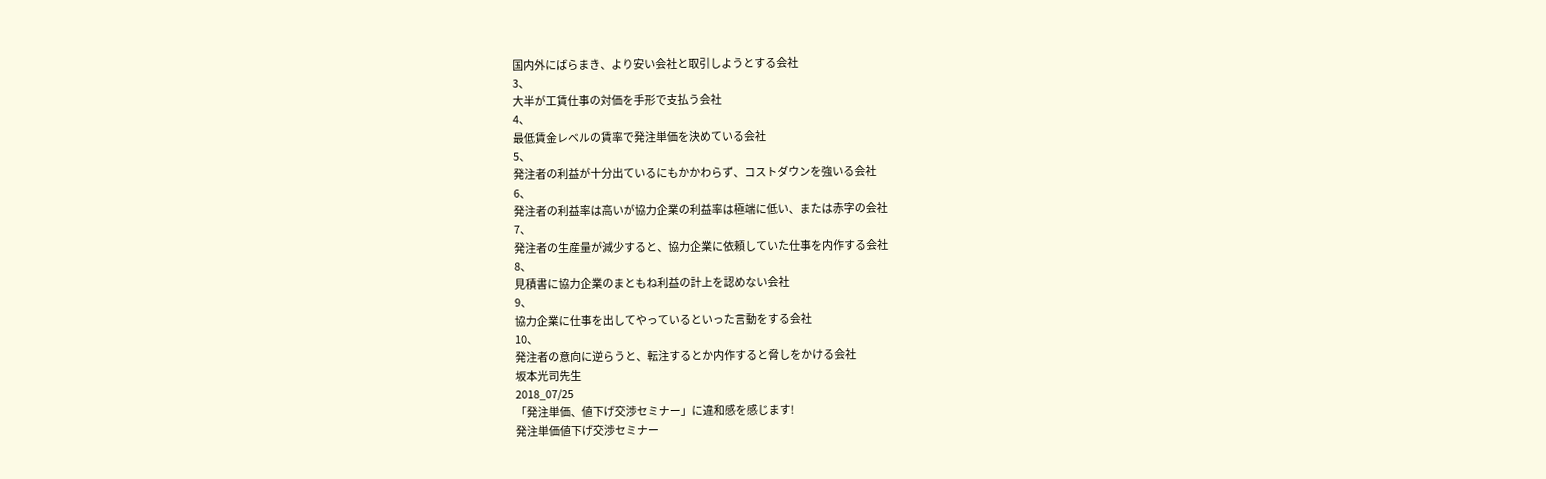国内外にばらまき、より安い会社と取引しようとする会社
3、
大半が工賃仕事の対価を手形で支払う会社
4、
最低賃金レベルの賃率で発注単価を決めている会社
5、
発注者の利益が十分出ているにもかかわらず、コストダウンを強いる会社
6、
発注者の利益率は高いが協力企業の利益率は極端に低い、または赤字の会社
7、
発注者の生産量が減少すると、協力企業に依頼していた仕事を内作する会社
8、
見積書に協力企業のまともね利益の計上を認めない会社
9、
協力企業に仕事を出してやっているといった言動をする会社
10、
発注者の意向に逆らうと、転注するとか内作すると脅しをかける会社
坂本光司先生
2018_07/25
「発注単価、値下げ交渉セミナー」に違和感を感じます!
発注単価値下げ交渉セミナー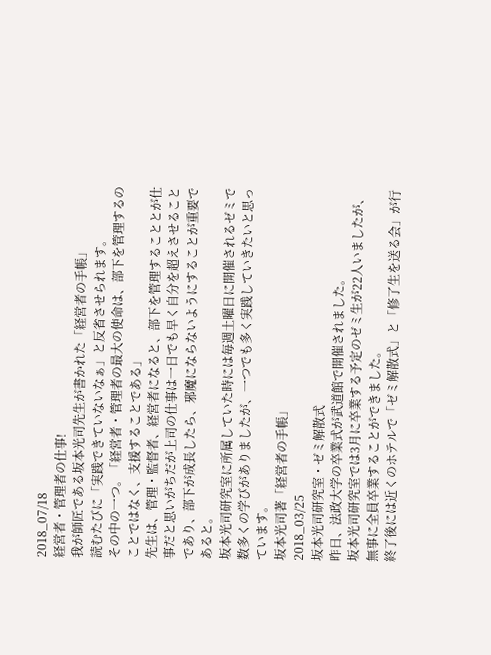2018_07/18
経営者・管理者の仕事!
我が師匠である坂本光司先生が書かれた「経営者の手帳」
読むたびに「実践できていないなぁ」と反省させられます。
その中の一つ。「経営者・管理者の最大の使命は、部下を管理するのことではなく、支援することである」
先生は、管理・監督者、経営者になると、部下を管理することとが仕事だと思いがちだが上司の仕事は一日でも早く自分を超えさせることであり、部下が成長したら、邪魔にならないようにすることが重要であると。
坂本光司研究室に所属していた時には毎週土曜日に開催されるゼミで数多くの学びがありましたが、一つでも多く実践していきたいと思っています。
坂本光司著「経営者の手帳」
2018_03/25
坂本光司研究室・ゼミ解散式
昨日、法政大学の卒業式が武道館で開催されました。
坂本光司研究室では3月に卒業する予定のゼミ生が22人いましたが、無事に全員卒業することができました。
終了後には近くのホテルで「ゼミ解散式」と「修了生を送る会」が行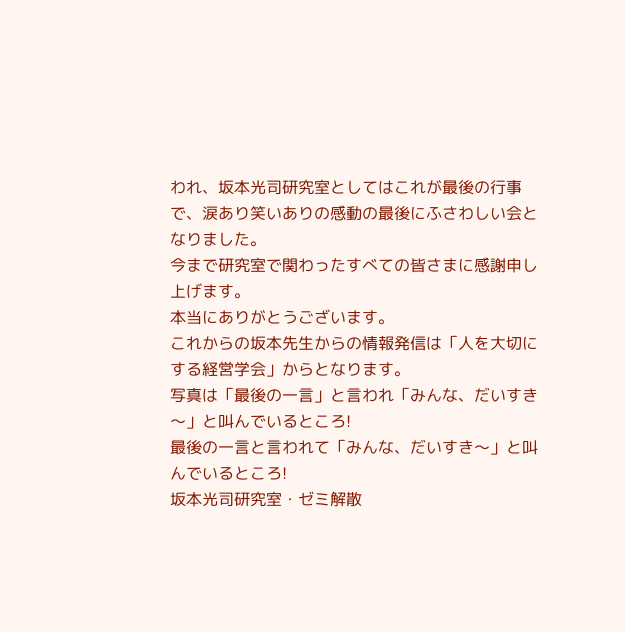われ、坂本光司研究室としてはこれが最後の行事で、涙あり笑いありの感動の最後にふさわしい会となりました。
今まで研究室で関わったすべての皆さまに感謝申し上げます。
本当にありがとうございます。
これからの坂本先生からの情報発信は「人を大切にする経営学会」からとなります。
写真は「最後の一言」と言われ「みんな、だいすき〜」と叫んでいるところ!
最後の一言と言われて「みんな、だいすき〜」と叫んでいるところ!
坂本光司研究室・ゼミ解散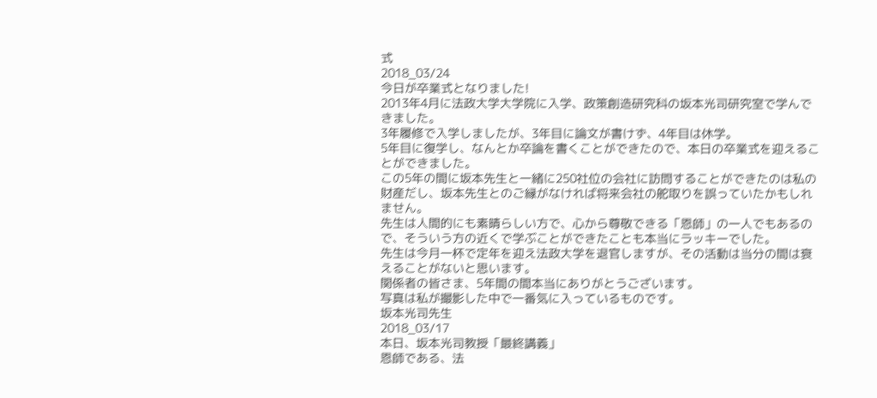式
2018_03/24
今日が卒業式となりました!
2013年4月に法政大学大学院に入学、政策創造研究科の坂本光司研究室で学んできました。
3年履修で入学しましたが、3年目に論文が書けず、4年目は休学。
5年目に復学し、なんとか卒論を書くことができたので、本日の卒業式を迎えることができました。
この5年の間に坂本先生と一緒に250社位の会社に訪問することができたのは私の財産だし、坂本先生とのご縁がなければ将来会社の舵取りを誤っていたかもしれません。
先生は人間的にも素晴らしい方で、心から尊敬できる「恩師」の一人でもあるので、そういう方の近くで学ぶことができたことも本当にラッキーでした。
先生は今月一杯で定年を迎え法政大学を退官しますが、その活動は当分の間は衰えることがないと思います。
関係者の皆さま、5年間の間本当にありがとうございます。
写真は私が撮影した中で一番気に入っているものです。
坂本光司先生
2018_03/17
本日、坂本光司教授「最終講義」
恩師である、法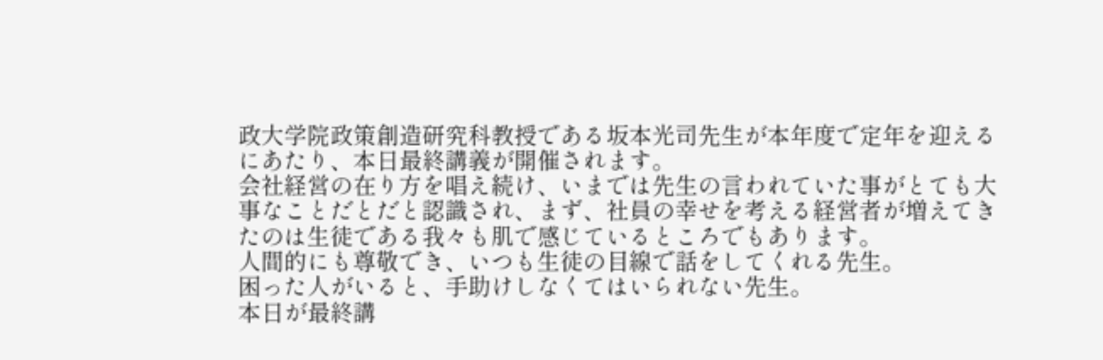政大学院政策創造研究科教授である坂本光司先生が本年度で定年を迎えるにあたり、本日最終講義が開催されます。
会社経営の在り方を唱え続け、いまでは先生の言われていた事がとても大事なことだとだと認識され、まず、社員の幸せを考える経営者が増えてきたのは生徒である我々も肌で感じているところでもあります。
人間的にも尊敬でき、いつも生徒の目線で話をしてくれる先生。
困った人がいると、手助けしなくてはいられない先生。
本日が最終講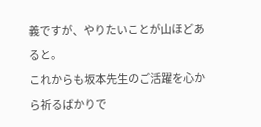義ですが、やりたいことが山ほどあると。
これからも坂本先生のご活躍を心から祈るばかりで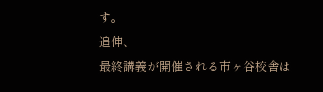す。
追伸、
最終講義が開催される市ヶ谷校舎は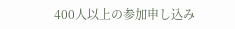400人以上の参加申し込み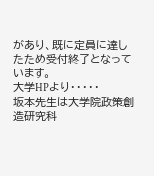があり、既に定員に達したため受付終了となっています。
大学HPより・・・・・
坂本先生は大学院政策創造研究科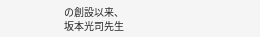の創設以来、
坂本光司先生